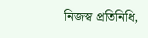নিজস্ব প্রতিনিধি,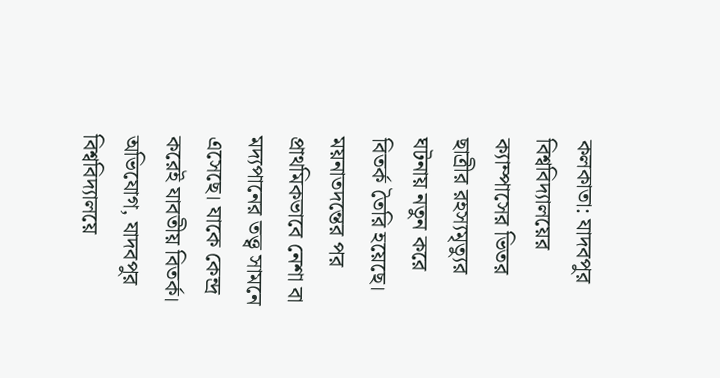কলকাতা: যাদবপুর বিশ্ববিদ্যালয়ের ক্যাম্পাসের ভিতর ছাত্রীর রহস্যমৃত্যুর ঘটনায় নতুন করে বিতর্ক তৈরি হয়েছে। ময়নাতদন্তের পর প্রাথমিকভাবে নেশা বা মদ্যপানের তত্ত্ব সামনে এসেছে। যাকে কেন্দ্র করেই যাবতীয় বিতর্ক। অভিযোগ, যাদবপুর বিশ্ববিদ্যালয়ে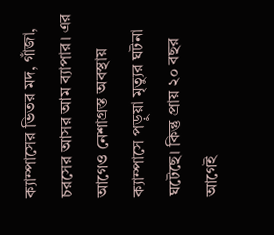ক্যাম্পাসের ভিতর মদ, গাঁজা, চরসের আসর আম ব্যাপার। এর আগেও নেশাগ্রস্ত অবস্থায় ক্যাম্পাসে পড়ুয়া মৃত্যুর ঘটনা ঘটেছে। কিন্তু প্রায় ২০ বছর আগেই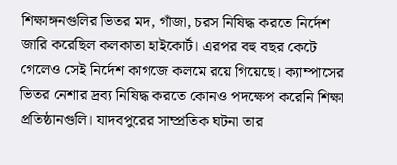শিক্ষাঙ্গনগুলির ভিতর মদ, গাঁজা, চরস নিষিদ্ধ করতে নির্দেশ জারি করেছিল কলকাতা হাইকোর্ট। এরপর বহু বছর কেটে গেলেও সেই নির্দেশ কাগজে কলমে রয়ে গিয়েছে। ক্যাম্পাসের ভিতর নেশার দ্রব্য নিষিদ্ধ করতে কোনও পদক্ষেপ করেনি শিক্ষা প্রতিষ্ঠানগুলি। যাদবপুরের সাম্প্রতিক ঘটনা তার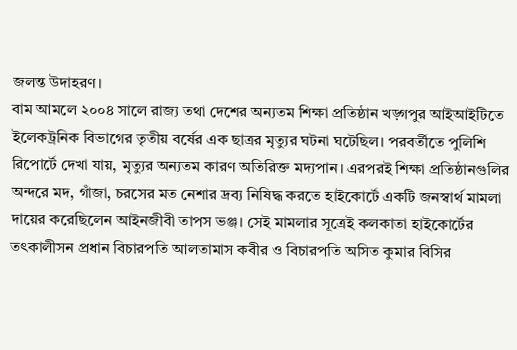জলন্ত উদাহরণ।
বাম আমলে ২০০৪ সালে রাজ্য তথা দেশের অন্যতম শিক্ষা প্রতিষ্ঠান খড়্গপুর আইআইটিতে ইলেকট্রনিক বিভাগের তৃতীয় বর্ষের এক ছাত্রর মৃত্যুর ঘটনা ঘটেছিল। পরবর্তীতে পুলিশি রিপোর্টে দেখা যায়, মৃত্যুর অন্যতম কারণ অতিরিক্ত মদ্যপান। এরপরই শিক্ষা প্রতিষ্ঠানগুলির অন্দরে মদ, গাঁজা, চরসের মত নেশার দ্রব্য নিষিদ্ধ করতে হাইকোর্টে একটি জনস্বার্থ মামলা দায়ের করেছিলেন আইনজীবী তাপস ভঞ্জ। সেই মামলার সূত্রেই কলকাতা হাইকোর্টের তৎকালীসন প্রধান বিচারপতি আলতামাস কবীর ও বিচারপতি অসিত কুমার বিসির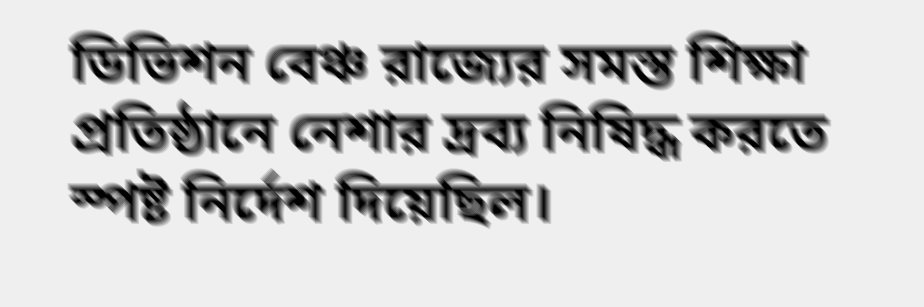ডিভিশন বেঞ্চ রাজ্যের সমস্ত শিক্ষা প্রতিষ্ঠানে নেশার দ্রব্য নিষিদ্ধ করতে স্পষ্ট নির্দেশ দিয়েছিল।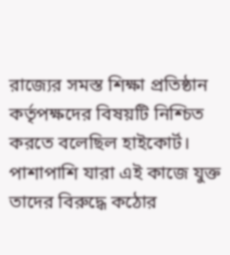রাজ্যের সমস্ত শিক্ষা প্রতিষ্ঠান কর্তৃপক্ষদের বিষয়টি নিশ্চিত করতে বলেছিল হাইকোর্ট। পাশাপাশি যারা এই কাজে যুক্ত তাদের বিরুদ্ধে কঠোর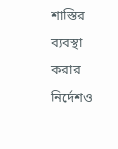শাস্তির ব্যবস্থা করার নির্দেশও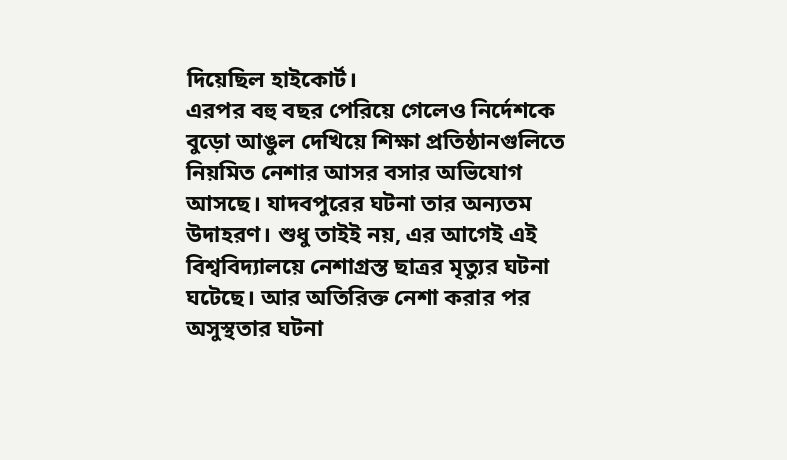দিয়েছিল হাইকোর্ট।
এরপর বহু বছর পেরিয়ে গেলেও নির্দেশকে বুড়ো আঙুল দেখিয়ে শিক্ষা প্রতিষ্ঠানগুলিতে নিয়মিত নেশার আসর বসার অভিযোগ আসছে। যাদবপুরের ঘটনা তার অন্যতম উদাহরণ। শুধু তাইই নয়, এর আগেই এই বিশ্ববিদ্যালয়ে নেশাগ্রস্ত ছাত্রর মৃত্যুর ঘটনা ঘটেছে। আর অতিরিক্ত নেশা করার পর অসুস্থতার ঘটনা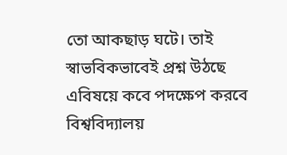তো আকছাড় ঘটে। তাই স্বাভবিকভাবেই প্রশ্ন উঠছে এবিষয়ে কবে পদক্ষেপ করবে বিশ্ববিদ্যালয়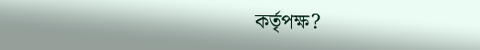কর্তৃপক্ষ?